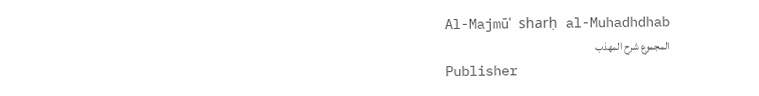Al-Majmūʿ sharḥ al-Muhadhdhab
المجموع شرح المهذب
Publisher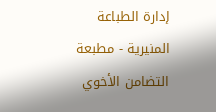إدارة الطباعة المنيرية - مطبعة التضامن الأخوي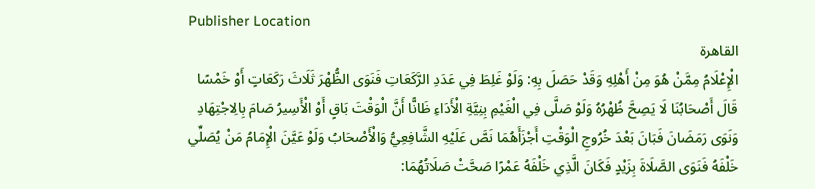Publisher Location
القاهرة
الْإِعْلَامُ مِمَّنْ هُوَ مِنْ أَهْلِهِ وَقَدْ حَصَلَ بِهِ: وَلَوْ غَلِطَ فِي عَدَدِ الرَّكَعَاتِ فَنَوَى الظُّهْرَ ثَلَاثَ رَكَعَاتٍ أَوْ خَمْسًا قَالَ أَصْحَابُنَا لَا يَصِحَّ ظُهْرُهُ وَلَوْ صَلَّى فِي الْغَيْمِ بِنِيَّةِ الْأَدَاءِ ظَانًّا أَنَّ الْوَقْتَ بَاقٍ أَوْ الْأَسِيرُ صَامَ بِالِاجْتِهَادِ وَنَوَى رَمَضَانَ فَبَانَ بَعْدَ خُرُوجِ الْوَقْتِ أَجْزَأَهُمَا نَصَّ عَلَيْهِ الشَّافِعِيُّ وَالْأَصْحَابُ وَلَوْ عَيَّنَ الْإِمَامُ مَنْ يُصَلِّي خَلْفَهُ فَنَوَى الصَّلَاةَ بِزَيْدٍ فَكَانَ الَّذِي خَلْفَهُ عَمْرًا صَحَّتْ صَلَاتُهُمَا: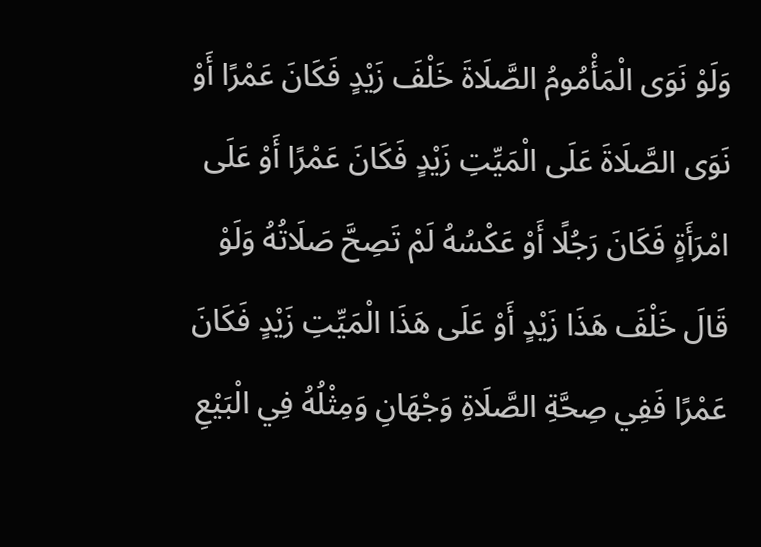وَلَوْ نَوَى الْمَأْمُومُ الصَّلَاةَ خَلْفَ زَيْدٍ فَكَانَ عَمْرًا أَوْ نَوَى الصَّلَاةَ عَلَى الْمَيِّتِ زَيْدٍ فَكَانَ عَمْرًا أَوْ عَلَى امْرَأَةٍ فَكَانَ رَجُلًا أَوْ عَكْسُهُ لَمْ تَصِحَّ صَلَاتُهُ وَلَوْ قَالَ خَلْفَ هَذَا زَيْدٍ أَوْ عَلَى هَذَا الْمَيِّتِ زَيْدٍ فَكَانَ عَمْرًا فَفِي صِحَّةِ الصَّلَاةِ وَجْهَانِ وَمِثْلُهُ فِي الْبَيْعِ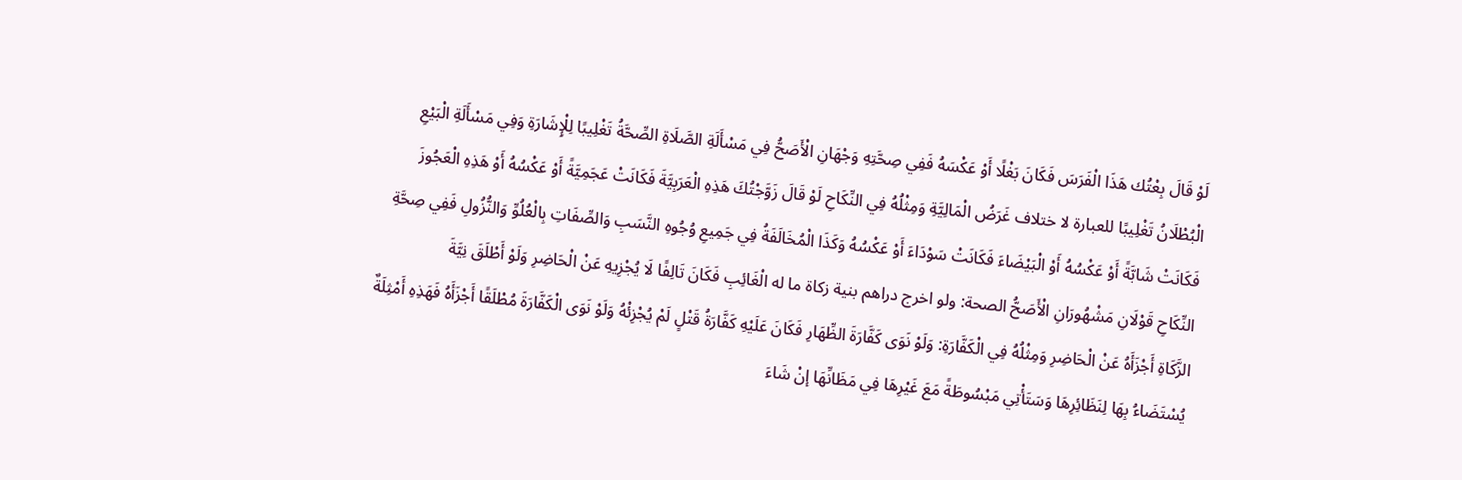لَوْ قَالَ بِعْتُك هَذَا الْفَرَسَ فَكَانَ بَغْلًا أَوْ عَكْسَهُ فَفِي صِحَّتِهِ وَجْهَانِ الْأَصَحُّ فِي مَسْأَلَةِ الصَّلَاةِ الصِّحَّةُ تَغْلِيبًا لِلْإِشَارَةِ وَفِي مَسْأَلَةِ الْبَيْعِ الْبُطْلَانُ تَغْلِيبًا للعبارة لا ختلاف غَرَضُ الْمَالِيَّةِ وَمِثْلُهُ فِي النِّكَاحِ لَوْ قَالَ زَوَّجْتُكَ هَذِهِ الْعَرَبِيَّةَ فَكَانَتْ عَجَمِيَّةً أَوْ عَكْسُهُ أَوْ هَذِهِ الْعَجُوزَ فَكَانَتْ شَابَّةً أَوْ عَكْسُهُ أَوْ الْبَيْضَاءَ فَكَانَتْ سَوْدَاءَ أَوْ عَكْسُهُ وَكَذَا الْمُخَالَفَةُ فِي جَمِيعِ وُجُوهِ النَّسَبِ وَالصِّفَاتِ بِالْعُلُوِّ وَالنُّزُولِ فَفِي صِحَّةِ النِّكَاحِ قَوْلَانِ مَشْهُورَانِ الْأَصَحُّ الصحة: ولو اخرج دراهم بنية زكاة ما له الْغَائِبِ فَكَانَ تَالِفًا لَا يُجْزِيهِ عَنْ الْحَاضِرِ وَلَوْ أَطْلَقَ نِيَّةَ
الزَّكَاةِ أَجْزَأَهُ عَنْ الْحَاضِرِ وَمِثْلُهُ فِي الْكَفَّارَةِ: وَلَوْ نَوَى كَفَّارَةَ الظِّهَارِ فَكَانَ عَلَيْهِ كَفَّارَةُ قَتْلٍ لَمْ يُجْزِئْهُ وَلَوْ نَوَى الْكَفَّارَةَ مُطْلَقًا أَجْزَأَهُ فَهَذِهِ أَمْثِلَةٌ يُسْتَضَاءُ بِهَا لِنَظَائِرِهَا وَسَتَأْتِي مَبْسُوطَةً مَعَ غَيْرِهَا فِي مَظَانِّهَا إنْ شَاءَ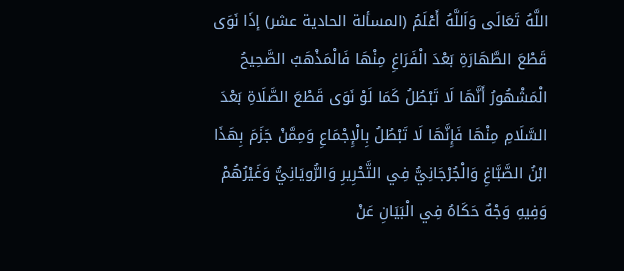اللَّهُ تَعَالَى وَاَللَّهُ أَعْلَمُ (المسألة الحادية عشر) إذَا نَوَى قَطْعَ الطَّهَارَةِ بَعْدَ الْفَرَاغِ مِنْهَا فَالْمَذْهَبُ الصَّحِيحُ الْمَشْهُورُ أَنَّهَا لَا تَبْطُلُ كَمَا لَوْ نَوَى قَطْعَ الصَّلَاةِ بَعْدَ السَّلَامِ مِنْهَا فَإِنَّهَا لَا تَبْطُلُ بِالْإِجْمَاعِ وَمِمَّنْ جَزَمَ بِهَذَا ابْنُ الصَّبَّاغِ وَالْجُرْجَانِيُّ فِي التَّحْرِيرِ وَالرُّويَانِيُّ وَغَيْرُهُمْ وَفِيهِ وَجْهٌ حَكَاهُ فِي الْبَيَانِ عَنْ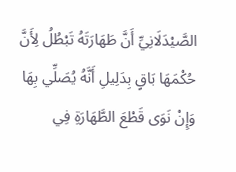الصَّيْدَلَانِيِّ أَنَّ طَهَارَتَهُ تَبْطُلُ لِأَنَّ حُكْمَهَا بَاقٍ بِدَلِيلِ أَنَّهُ يُصَلِّي بِهَا وَإِنْ نَوَى قَطْعَ الطَّهَارَةِ فِي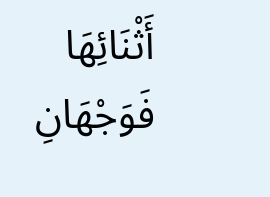أَثْنَائِهَا فَوَجْهَانِ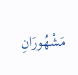مَشْهُورَانِ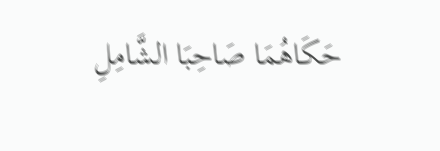حَكَاهُمَا صَاحِبَا الشَّامِلِ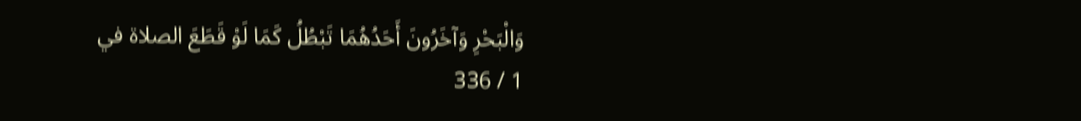وَالْبَحْرِ وَآخَرُونَ أَحَدُهُمَا تَبْطُلُ كَمَا لَوْ قَطَعَ الصلاة في
1 / 336